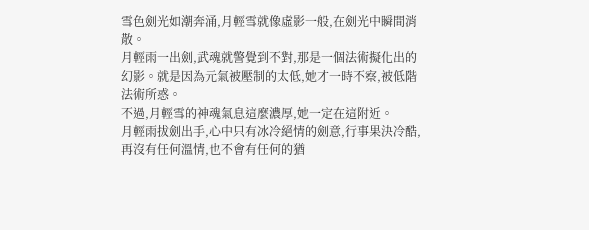雪色劍光如潮奔涌,月輕雪就像虛影一般,在劍光中瞬間消散。
月輕雨一出劍,武魂就警覺到不對,那是一個法術擬化出的幻影。就是因為元氣被壓制的太低,她才一時不察,被低階法術所惑。
不過,月輕雪的神魂氣息這麼濃厚,她一定在這附近。
月輕雨拔劍出手,心中只有冰冷絕情的劍意,行事果決冷酷,再沒有任何溫情,也不會有任何的猶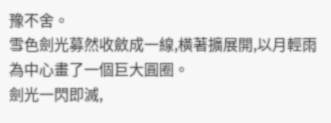豫不舍。
雪色劍光募然收斂成一線,橫著擴展開,以月輕雨為中心畫了一個巨大圓圈。
劍光一閃即滅,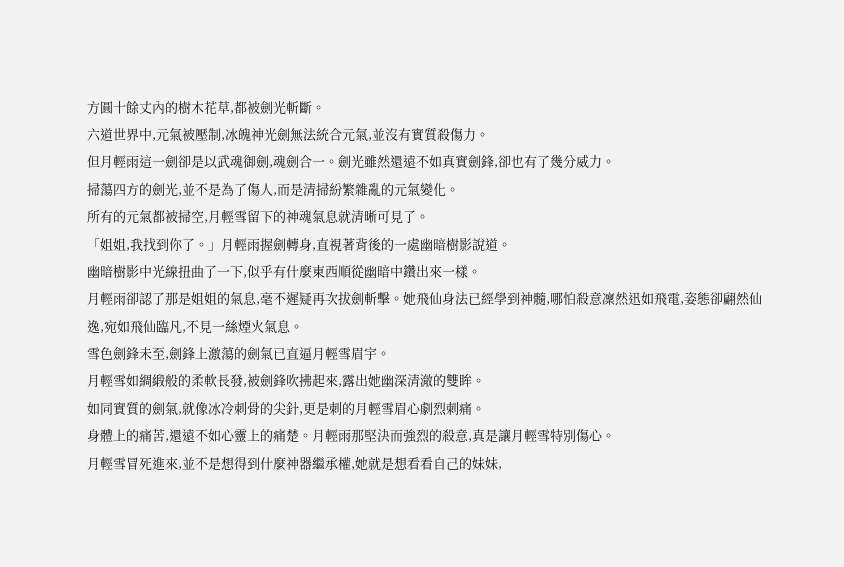方圓十餘丈內的樹木花草,都被劍光斬斷。
六道世界中,元氣被壓制,冰魄神光劍無法統合元氣,並沒有實質殺傷力。
但月輕雨這一劍卻是以武魂御劍,魂劍合一。劍光雖然還遠不如真實劍鋒,卻也有了幾分威力。
掃蕩四方的劍光,並不是為了傷人,而是清掃紛繁雜亂的元氣變化。
所有的元氣都被掃空,月輕雪留下的神魂氣息就清晰可見了。
「姐姐,我找到你了。」月輕雨握劍轉身,直視著背後的一處幽暗樹影說道。
幽暗樹影中光線扭曲了一下,似乎有什麼東西順從幽暗中鑽出來一樣。
月輕雨卻認了那是姐姐的氣息,毫不遲疑再次拔劍斬擊。她飛仙身法已經學到神髓,哪怕殺意凜然迅如飛電,姿態卻翩然仙逸,宛如飛仙臨凡,不見一絲煙火氣息。
雪色劍鋒未至,劍鋒上激蕩的劍氣已直逼月輕雪眉宇。
月輕雪如綢緞般的柔軟長發,被劍鋒吹拂起來,露出她幽深清澈的雙眸。
如同實質的劍氣,就像冰冷刺骨的尖針,更是刺的月輕雪眉心劇烈刺痛。
身體上的痛苦,還遠不如心靈上的痛楚。月輕雨那堅決而強烈的殺意,真是讓月輕雪特別傷心。
月輕雪冒死進來,並不是想得到什麼神器繼承權,她就是想看看自己的妹妹,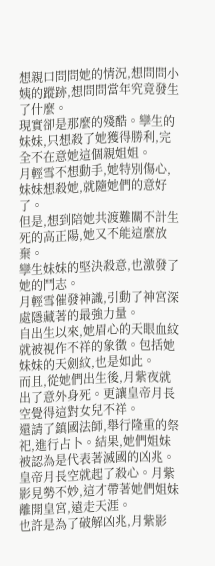想親口問問她的情況,想問問小姨的蹤跡,想問問當年究竟發生了什麼。
現實卻是那麼的殘酷。孿生的妹妹,只想殺了她獲得勝利,完全不在意她這個親姐姐。
月輕雪不想動手,她特別傷心,妹妹想殺她,就隨她們的意好了。
但是,想到陪她共渡難關不計生死的高正陽,她又不能這麼放棄。
孿生妹妹的堅決殺意,也激發了她的鬥志。
月輕雪催發神識,引動了神宮深處隱藏著的最強力量。
自出生以來,她眉心的天眼血紋就被視作不祥的象徵。包括她妹妹的天劍紋,也是如此。
而且,從她們出生後,月紫夜就出了意外身死。更讓皇帝月長空覺得這對女兒不祥。
還請了鎮國法師,舉行隆重的祭祀,進行占卜。結果,她們姐妹被認為是代表著滅國的凶兆。
皇帝月長空就起了殺心。月紫影見勢不妙,這才帶著她們姐妹離開皇宮,遠走天涯。
也許是為了破解凶兆,月紫影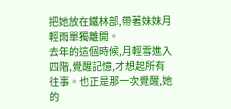把她放在鐵林部,帶著妹妹月輕雨單獨離開。
去年的這個時候,月輕雪進入四階,覺醒記憶,才想起所有往事。也正是那一次覺醒,她的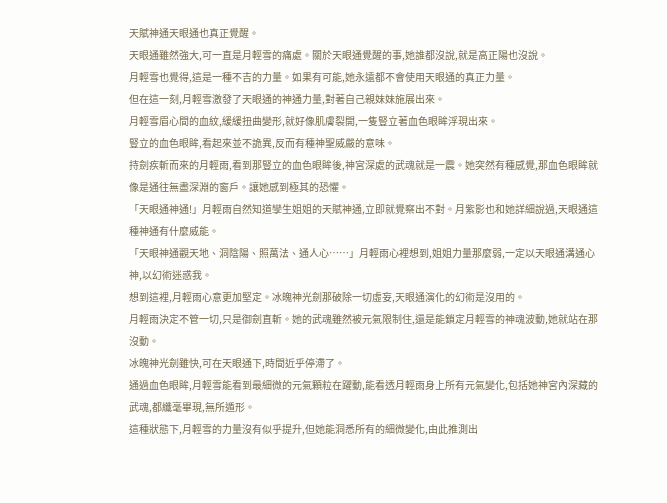天賦神通天眼通也真正覺醒。
天眼通雖然強大,可一直是月輕雪的痛處。關於天眼通覺醒的事,她誰都沒說,就是高正陽也沒說。
月輕雪也覺得,這是一種不吉的力量。如果有可能,她永遠都不會使用天眼通的真正力量。
但在這一刻,月輕雪激發了天眼通的神通力量,對著自己親妹妹施展出來。
月輕雪眉心間的血紋,緩緩扭曲變形,就好像肌膚裂開,一隻豎立著血色眼眸浮現出來。
豎立的血色眼眸,看起來並不詭異,反而有種神聖威嚴的意味。
持劍疾斬而來的月輕雨,看到那豎立的血色眼眸後,神宮深處的武魂就是一震。她突然有種感覺,那血色眼眸就像是通往無盡深淵的窗戶。讓她感到極其的恐懼。
「天眼通神通!」月輕雨自然知道孿生姐姐的天賦神通,立即就覺察出不對。月紫影也和她詳細說過,天眼通這種神通有什麼威能。
「天眼神通觀天地、洞陰陽、照萬法、通人心……」月輕雨心裡想到,姐姐力量那麼弱,一定以天眼通溝通心神,以幻術迷惑我。
想到這裡,月輕雨心意更加堅定。冰魄神光劍那破除一切虛妄,天眼通演化的幻術是沒用的。
月輕雨決定不管一切,只是御劍直斬。她的武魂雖然被元氣限制住,還是能鎖定月輕雪的神魂波動,她就站在那沒動。
冰魄神光劍雖快,可在天眼通下,時間近乎停滯了。
通過血色眼眸,月輕雪能看到最細微的元氣顆粒在躍動,能看透月輕雨身上所有元氣變化,包括她神宮內深藏的武魂,都纖毫畢現,無所遁形。
這種狀態下,月輕雪的力量沒有似乎提升,但她能洞悉所有的細微變化,由此推測出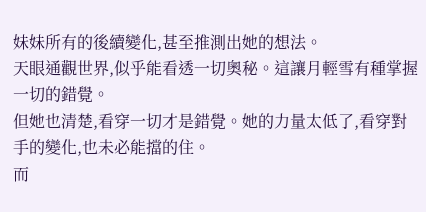妹妹所有的後續變化,甚至推測出她的想法。
天眼通觀世界,似乎能看透一切奧秘。這讓月輕雪有種掌握一切的錯覺。
但她也清楚,看穿一切才是錯覺。她的力量太低了,看穿對手的變化,也未必能擋的住。
而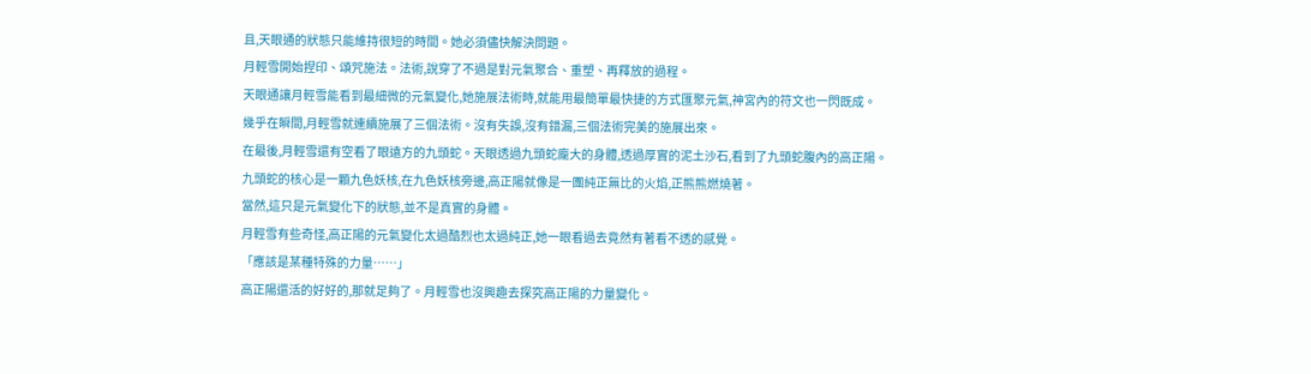且,天眼通的狀態只能維持很短的時間。她必須儘快解決問題。
月輕雪開始捏印、頌咒施法。法術,說穿了不過是對元氣聚合、重塑、再釋放的過程。
天眼通讓月輕雪能看到最細微的元氣變化,她施展法術時,就能用最簡單最快捷的方式匯聚元氣,神宮內的符文也一閃既成。
幾乎在瞬間,月輕雪就連續施展了三個法術。沒有失誤,沒有錯漏,三個法術完美的施展出來。
在最後,月輕雪還有空看了眼遠方的九頭蛇。天眼透過九頭蛇龐大的身體,透過厚實的泥土沙石,看到了九頭蛇腹內的高正陽。
九頭蛇的核心是一顆九色妖核,在九色妖核旁邊,高正陽就像是一團純正無比的火焰,正熊熊燃燒著。
當然,這只是元氣變化下的狀態,並不是真實的身體。
月輕雪有些奇怪,高正陽的元氣變化太過酷烈也太過純正,她一眼看過去竟然有著看不透的感覺。
「應該是某種特殊的力量……」
高正陽還活的好好的,那就足夠了。月輕雪也沒興趣去探究高正陽的力量變化。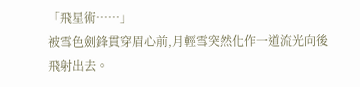「飛星術……」
被雪色劍鋒貫穿眉心前,月輕雪突然化作一道流光向後飛射出去。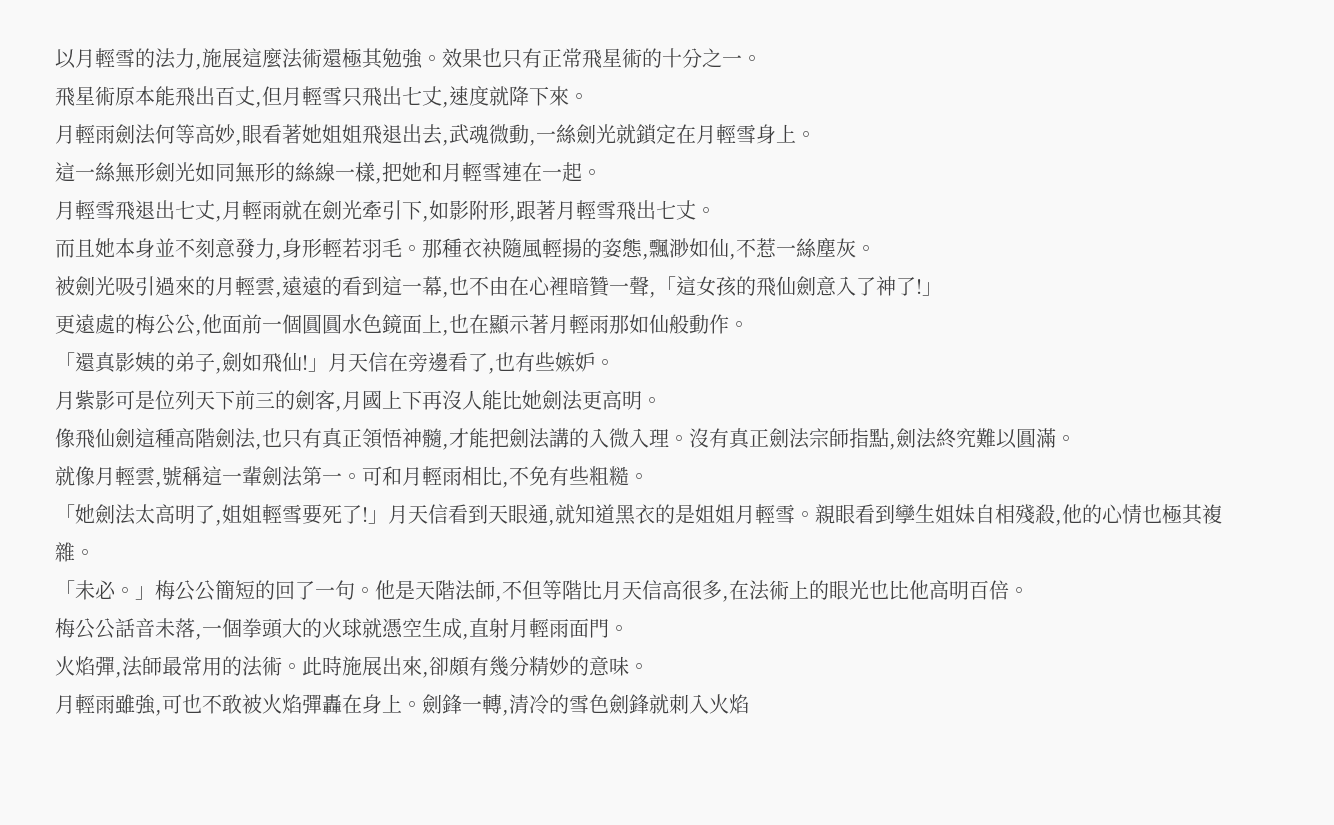以月輕雪的法力,施展這麼法術還極其勉強。效果也只有正常飛星術的十分之一。
飛星術原本能飛出百丈,但月輕雪只飛出七丈,速度就降下來。
月輕雨劍法何等高妙,眼看著她姐姐飛退出去,武魂微動,一絲劍光就鎖定在月輕雪身上。
這一絲無形劍光如同無形的絲線一樣,把她和月輕雪連在一起。
月輕雪飛退出七丈,月輕雨就在劍光牽引下,如影附形,跟著月輕雪飛出七丈。
而且她本身並不刻意發力,身形輕若羽毛。那種衣袂隨風輕揚的姿態,飄渺如仙,不惹一絲塵灰。
被劍光吸引過來的月輕雲,遠遠的看到這一幕,也不由在心裡暗贊一聲,「這女孩的飛仙劍意入了神了!」
更遠處的梅公公,他面前一個圓圓水色鏡面上,也在顯示著月輕雨那如仙般動作。
「還真影姨的弟子,劍如飛仙!」月天信在旁邊看了,也有些嫉妒。
月紫影可是位列天下前三的劍客,月國上下再沒人能比她劍法更高明。
像飛仙劍這種高階劍法,也只有真正領悟神髓,才能把劍法講的入微入理。沒有真正劍法宗師指點,劍法終究難以圓滿。
就像月輕雲,號稱這一輩劍法第一。可和月輕雨相比,不免有些粗糙。
「她劍法太高明了,姐姐輕雪要死了!」月天信看到天眼通,就知道黑衣的是姐姐月輕雪。親眼看到孿生姐妹自相殘殺,他的心情也極其複雜。
「未必。」梅公公簡短的回了一句。他是天階法師,不但等階比月天信高很多,在法術上的眼光也比他高明百倍。
梅公公話音未落,一個拳頭大的火球就憑空生成,直射月輕雨面門。
火焰彈,法師最常用的法術。此時施展出來,卻頗有幾分精妙的意味。
月輕雨雖強,可也不敢被火焰彈轟在身上。劍鋒一轉,清冷的雪色劍鋒就刺入火焰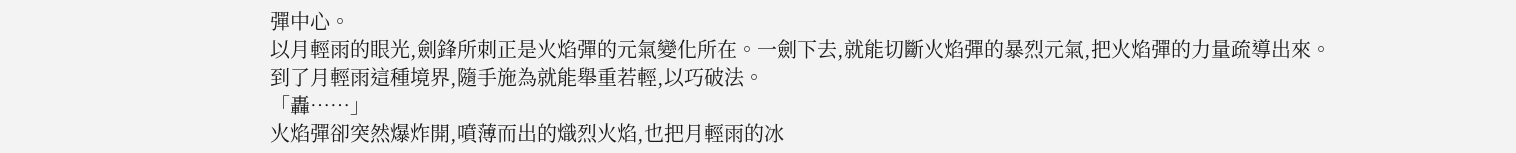彈中心。
以月輕雨的眼光,劍鋒所刺正是火焰彈的元氣變化所在。一劍下去,就能切斷火焰彈的暴烈元氣,把火焰彈的力量疏導出來。
到了月輕雨這種境界,隨手施為就能舉重若輕,以巧破法。
「轟……」
火焰彈卻突然爆炸開,噴薄而出的熾烈火焰,也把月輕雨的冰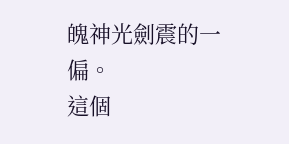魄神光劍震的一偏。
這個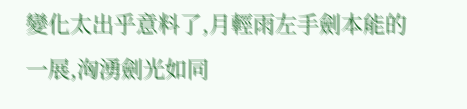變化太出乎意料了,月輕雨左手劍本能的一展,洶湧劍光如同